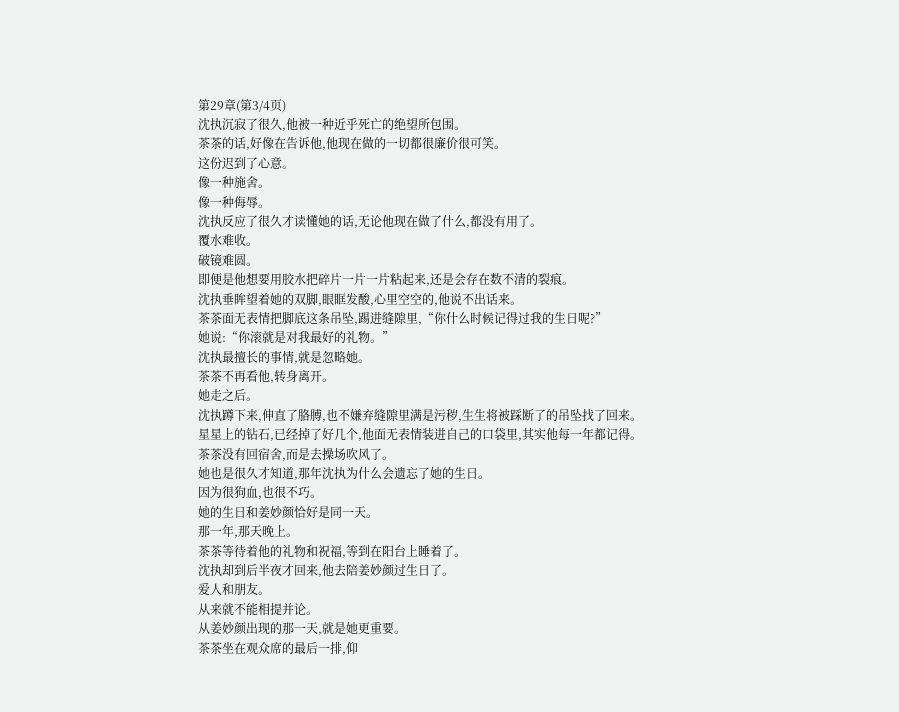第29章(第3/4页)
沈执沉寂了很久,他被一种近乎死亡的绝望所包围。
茶茶的话,好像在告诉他,他现在做的一切都很廉价很可笑。
这份迟到了心意。
像一种施舍。
像一种侮辱。
沈执反应了很久才读懂她的话,无论他现在做了什么,都没有用了。
覆水难收。
破镜难圆。
即便是他想要用胶水把碎片一片一片粘起来,还是会存在数不清的裂痕。
沈执垂眸望着她的双脚,眼眶发酸,心里空空的,他说不出话来。
茶茶面无表情把脚底这条吊坠,踢进缝隙里,“你什么时候记得过我的生日呢?”
她说:“你滚就是对我最好的礼物。”
沈执最擅长的事情,就是忽略她。
茶茶不再看他,转身离开。
她走之后。
沈执蹲下来,伸直了胳膊,也不嫌弃缝隙里满是污秽,生生将被踩断了的吊坠找了回来。
星星上的钻石,已经掉了好几个,他面无表情装进自己的口袋里,其实他每一年都记得。
茶茶没有回宿舍,而是去操场吹风了。
她也是很久才知道,那年沈执为什么会遗忘了她的生日。
因为很狗血,也很不巧。
她的生日和姜妙颜恰好是同一天。
那一年,那天晚上。
茶茶等待着他的礼物和祝福,等到在阳台上睡着了。
沈执却到后半夜才回来,他去陪姜妙颜过生日了。
爱人和朋友。
从来就不能相提并论。
从姜妙颜出现的那一天,就是她更重要。
茶茶坐在观众席的最后一排,仰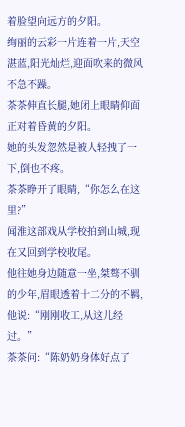着脸望向远方的夕阳。
绚丽的云彩一片连着一片,天空湛蓝,阳光灿烂,迎面吹来的微风不急不躁。
茶茶伸直长腿,她闭上眼睛仰面正对着昏黄的夕阳。
她的头发忽然是被人轻拽了一下,倒也不疼。
茶茶睁开了眼睛,“你怎么在这里?”
闻淮这部戏从学校拍到山城,现在又回到学校收尾。
他往她身边随意一坐,桀骜不驯的少年,眉眼透着十二分的不羁,他说:“刚刚收工,从这儿经过。”
茶茶问:“陈奶奶身体好点了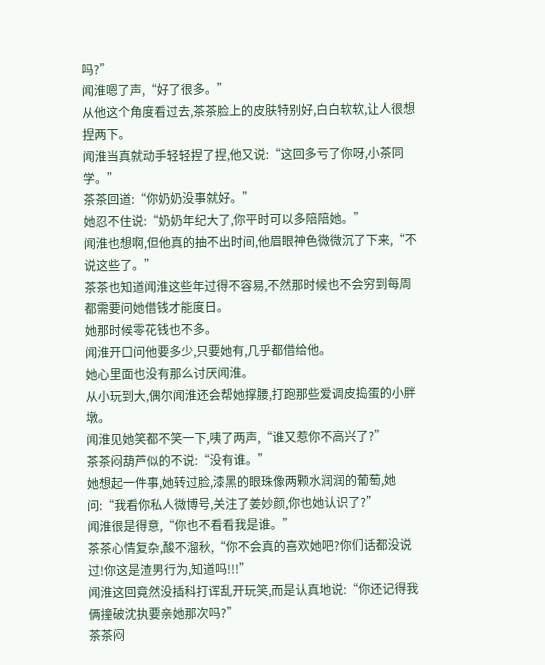吗?”
闻淮嗯了声,“好了很多。”
从他这个角度看过去,茶茶脸上的皮肤特别好,白白软软,让人很想捏两下。
闻淮当真就动手轻轻捏了捏,他又说:“这回多亏了你呀,小茶同学。”
茶茶回道:“你奶奶没事就好。”
她忍不住说:“奶奶年纪大了,你平时可以多陪陪她。”
闻淮也想啊,但他真的抽不出时间,他眉眼神色微微沉了下来,“不说这些了。”
茶茶也知道闻淮这些年过得不容易,不然那时候也不会穷到每周都需要问她借钱才能度日。
她那时候零花钱也不多。
闻淮开口问他要多少,只要她有,几乎都借给他。
她心里面也没有那么讨厌闻淮。
从小玩到大,偶尔闻淮还会帮她撑腰,打跑那些爱调皮捣蛋的小胖墩。
闻淮见她笑都不笑一下,咦了两声,“谁又惹你不高兴了?”
茶茶闷葫芦似的不说:“没有谁。”
她想起一件事,她转过脸,漆黑的眼珠像两颗水润润的葡萄,她问:“我看你私人微博号,关注了姜妙颜,你也她认识了?”
闻淮很是得意,“你也不看看我是谁。”
茶茶心情复杂,酸不溜秋,“你不会真的喜欢她吧?你们话都没说过!你这是渣男行为,知道吗!!!”
闻淮这回竟然没插科打诨乱开玩笑,而是认真地说:“你还记得我俩撞破沈执要亲她那次吗?”
茶茶闷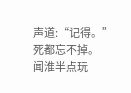声道:“记得。”
死都忘不掉。
闻淮半点玩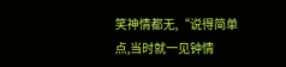笑神情都无,“说得简单点,当时就一见钟情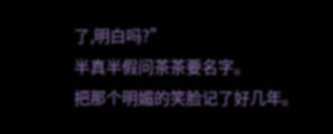了,明白吗?”
半真半假问茶茶要名字。
把那个明媚的笑脸记了好几年。